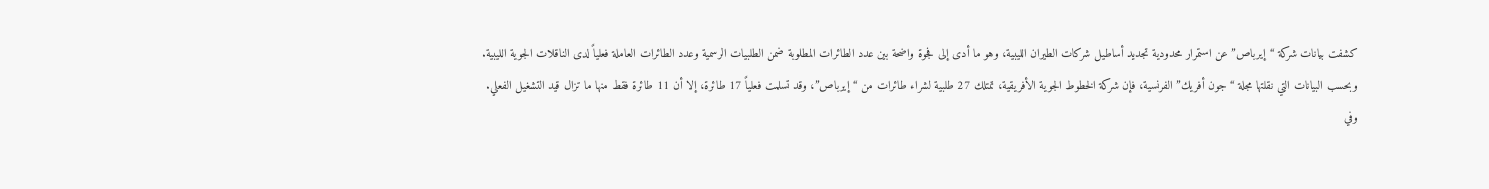كشفت بيانات شركة “إيرباص” عن استمرار محدودية تجديد أساطيل شركات الطيران الليبية، وهو ما أدى إلى فجوة واضحة بين عدد الطائرات المطلوبة ضمن الطلبيات الرسمية وعدد الطائرات العاملة فعلياً لدى الناقلات الجوية الليبية.
وبحسب البيانات التي نقلتها مجلة “جون أفريك” الفرنسية، فإن شركة الخطوط الجوية الأفريقية، تمتلك 27 طلبية لشراء طائرات من “إيرباص”، وقد تسلمت فعلياً 17 طائرة، إلا أن 11 طائرة فقط منها ما تزال قيد التشغيل الفعلي.
وفي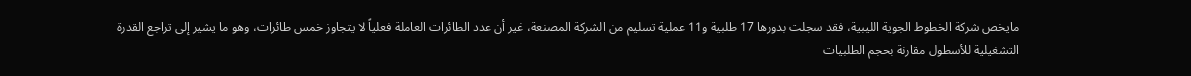مايخص شركة الخطوط الجوية الليبية، فقد سجلت بدورها 17 طلبية و11 عملية تسليم من الشركة المصنعة، غير أن عدد الطائرات العاملة فعلياً لا يتجاوز خمس طائرات، وهو ما يشير إلى تراجع القدرة التشغيلية للأسطول مقارنة بحجم الطلبيات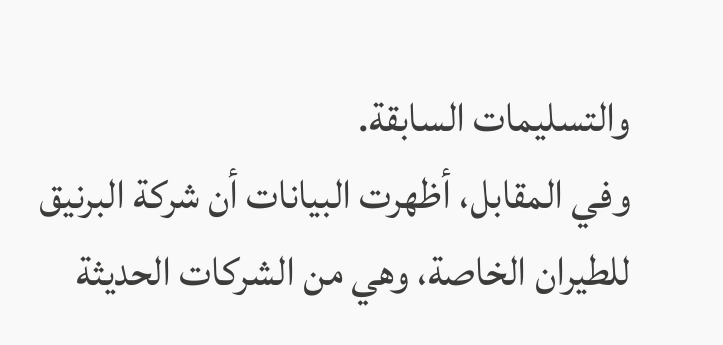والتسليمات السابقة.
وفي المقابل، أظهرت البيانات أن شركة البرنيق للطيران الخاصة، وهي من الشركات الحديثة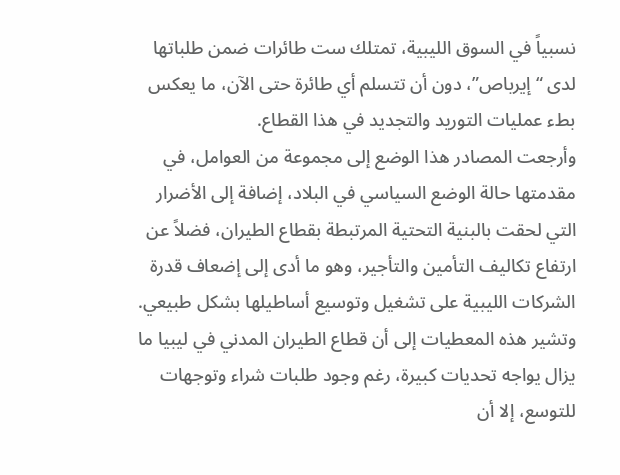نسبياً في السوق الليبية، تمتلك ست طائرات ضمن طلباتها لدى “إيرباص”، دون أن تتسلم أي طائرة حتى الآن، ما يعكس بطء عمليات التوريد والتجديد في هذا القطاع.
وأرجعت المصادر هذا الوضع إلى مجموعة من العوامل، في مقدمتها حالة الوضع السياسي في البلاد، إضافة إلى الأضرار التي لحقت بالبنية التحتية المرتبطة بقطاع الطيران، فضلاً عن ارتفاع تكاليف التأمين والتأجير، وهو ما أدى إلى إضعاف قدرة الشركات الليبية على تشغيل وتوسيع أساطيلها بشكل طبيعي.
وتشير هذه المعطيات إلى أن قطاع الطيران المدني في ليبيا ما يزال يواجه تحديات كبيرة، رغم وجود طلبات شراء وتوجهات للتوسع، إلا أن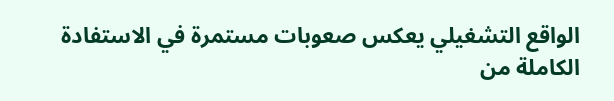الواقع التشغيلي يعكس صعوبات مستمرة في الاستفادة الكاملة من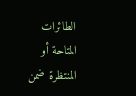الطائرات المتاحة أو المنتظرة ضمن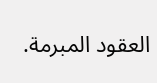العقود المبرمة.